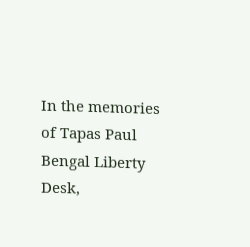In the memories of Tapas Paul
Bengal Liberty Desk,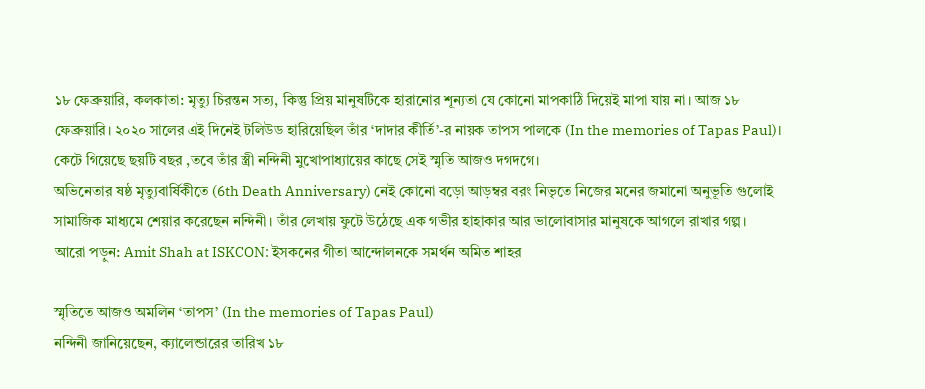১৮ ফেব্রুয়ারি, কলকাতা: মৃত্যু চিরন্তন সত্য, কিন্তু প্রিয় মানুষটিকে হারানোর শূন্যতা যে কোনো মাপকাঠি দিয়েই মাপা যায় না। আজ ১৮ ফেব্রুয়ারি। ২০২০ সালের এই দিনেই টলিউড হারিয়েছিল তাঁর ‘দাদার কীর্তি’-র নায়ক তাপস পালকে (In the memories of Tapas Paul)। কেটে গিয়েছে ছয়টি বছর ,তবে তাঁর স্ত্রী নন্দিনী মুখোপাধ্যায়ের কাছে সেই স্মৃতি আজও দগদগে।
অভিনেতার ষষ্ঠ মৃত্যুবার্ষিকীতে (6th Death Anniversary) নেই কোনো বড়ো আড়ম্বর বরং নিভৃতে নিজের মনের জমানো অনুভূতি গুলোই সামাজিক মাধ্যমে শেয়ার করেছেন নন্দিনী। তাঁর লেখায় ফুটে উঠেছে এক গভীর হাহাকার আর ভালোবাসার মানুষকে আগলে রাখার গল্প।
আরো পড়ুন: Amit Shah at ISKCON: ইসকনের গীতা আন্দোলনকে সমর্থন অমিত শাহর

স্মৃতিতে আজও অমলিন ‘তাপস’ (In the memories of Tapas Paul)
নন্দিনী জানিয়েছেন, ক্যালেন্ডারের তারিখ ১৮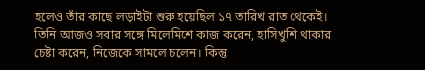হলেও তাঁর কাছে লড়াইটা শুরু হয়েছিল ১৭ তারিখ রাত থেকেই। তিনি আজও সবার সঙ্গে মিলেমিশে কাজ করেন, হাসিখুশি থাকার চেষ্টা করেন, নিজেকে সামলে চলেন। কিন্তু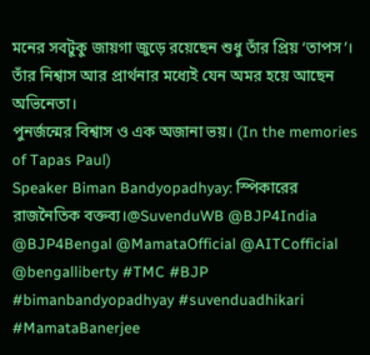মনের সবটুকু জায়গা জুড়ে রয়েছেন শুধু তাঁর প্রিয় ‘তাপস’। তাঁর নিশ্বাস আর প্রার্থনার মধ্যেই যেন অমর হয়ে আছেন অভিনেতা।
পুনর্জন্মের বিশ্বাস ও এক অজানা ভয়। (In the memories of Tapas Paul)
Speaker Biman Bandyopadhyay: স্পিকারের রাজনৈতিক বক্তব্য।@SuvenduWB @BJP4India @BJP4Bengal @MamataOfficial @AITCofficial @bengalliberty #TMC #BJP #bimanbandyopadhyay #suvenduadhikari #MamataBanerjee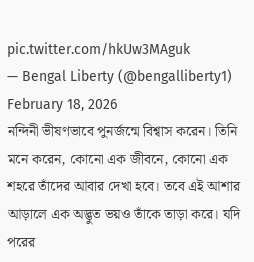pic.twitter.com/hkUw3MAguk
— Bengal Liberty (@bengalliberty1) February 18, 2026
নন্দিনী ভীষণভাবে পুনর্জন্মে বিশ্বাস করেন। তিনি মনে করেন, কোনো এক জীবনে, কোনো এক শহরে তাঁদের আবার দেখা হবে। তবে এই আশার আড়ালে এক অদ্ভুত ভয়ও তাঁকে তাড়া করে। যদি পরের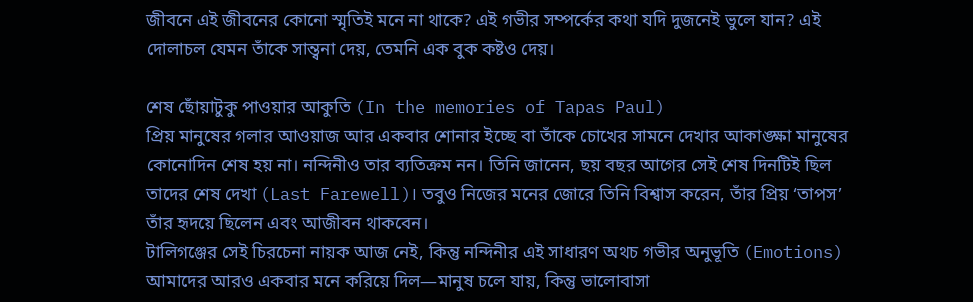জীবনে এই জীবনের কোনো স্মৃতিই মনে না থাকে? এই গভীর সম্পর্কের কথা যদি দুজনেই ভুলে যান? এই দোলাচল যেমন তাঁকে সান্ত্বনা দেয়, তেমনি এক বুক কষ্টও দেয়।

শেষ ছোঁয়াটুকু পাওয়ার আকুতি (In the memories of Tapas Paul)
প্রিয় মানুষের গলার আওয়াজ আর একবার শোনার ইচ্ছে বা তাঁকে চোখের সামনে দেখার আকাঙ্ক্ষা মানুষের কোনোদিন শেষ হয় না। নন্দিনীও তার ব্যতিক্রম নন। তিনি জানেন, ছয় বছর আগের সেই শেষ দিনটিই ছিল তাদের শেষ দেখা (Last Farewell)। তবুও নিজের মনের জোরে তিনি বিশ্বাস করেন, তাঁর প্রিয় ‘তাপস’ তাঁর হৃদয়ে ছিলেন এবং আজীবন থাকবেন।
টালিগঞ্জের সেই চিরচেনা নায়ক আজ নেই, কিন্তু নন্দিনীর এই সাধারণ অথচ গভীর অনুভূতি (Emotions) আমাদের আরও একবার মনে করিয়ে দিল—মানুষ চলে যায়, কিন্তু ভালোবাসা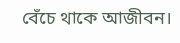বেঁচে থাকে আজীবন।